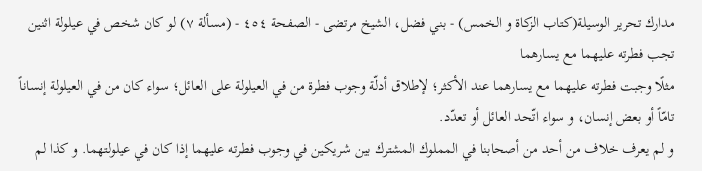مدارك تحرير الوسيلة(كتاب الزكاة و الخمس) - بني فضل، الشيخ مرتضى - الصفحة ٤٥٤ - (مسألة ٧) لو كان شخص في عيلولة اثنين تجب فطرته عليهما مع يسارهما
مثلًا وجبت فطرته عليهما مع يسارهما عند الأكثر؛ لإطلاق أدلّة وجوب فطرة من في العيلولة على العائل؛ سواء كان من في العيلولة إنساناً تامّاً أو بعض إنسان، و سواء اتّحد العائل أو تعدّد.
و لم يعرف خلاف من أحد من أصحابنا في المملوك المشترك بين شريكين في وجوب فطرته عليهما إذا كان في عيلولتهما. و كذا لم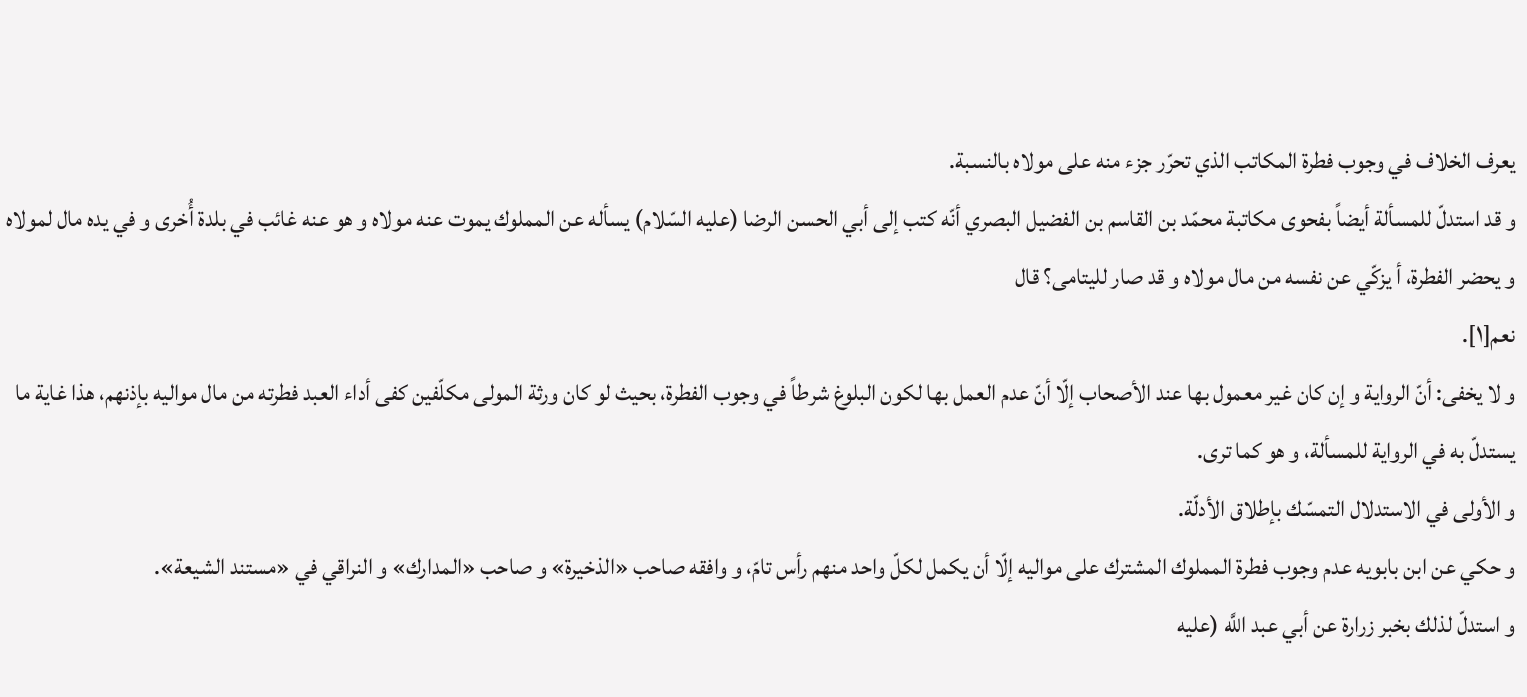يعرف الخلاف في وجوب فطرة المكاتب الذي تحرّر جزء منه على مولاه بالنسبة.
و قد استدلّ للمسألة أيضاً بفحوى مكاتبة محمّد بن القاسم بن الفضيل البصري أنّه كتب إلى أبي الحسن الرضا (عليه السّلام) يسأله عن المملوك يموت عنه مولاه و هو عنه غائب في بلدة أُخرى و في يده مال لمولاه و يحضر الفطرة، أ يزكّي عن نفسه من مال مولاه و قد صار لليتامى؟ قال
نعم[١].
و لا يخفى: أنّ الرواية و إن كان غير معمول بها عند الأصحاب إلّا أنّ عدم العمل بها لكون البلوغ شرطاً في وجوب الفطرة، بحيث لو كان ورثة المولى مكلّفين كفى أداء العبد فطرته من مال مواليه بإذنهم، هذا غاية ما يستدلّ به في الرواية للمسألة، و هو كما ترى.
و الأولى في الاستدلال التمسّك بإطلاق الأدلّة.
و حكي عن ابن بابويه عدم وجوب فطرة المملوك المشترك على مواليه إلّا أن يكمل لكلّ واحد منهم رأس تامّ، و وافقه صاحب «الذخيرة» و صاحب «المدارك» و النراقي في «مستند الشيعة».
و استدلّ لذلك بخبر زرارة عن أبي عبد اللَّه (عليه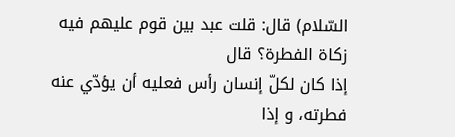السّلام) قال: قلت عبد بين قوم عليهم فيه زكاة الفطرة؟ قال
إذا كان لكلّ إنسان رأس فعليه أن يؤدّي عنه فطرته، و إذا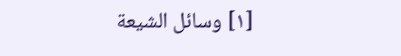[١] وسائل الشيعة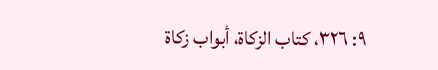٩: ٣٢٦، كتاب الزكاة، أبواب زكاة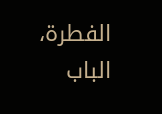الفطرة، الباب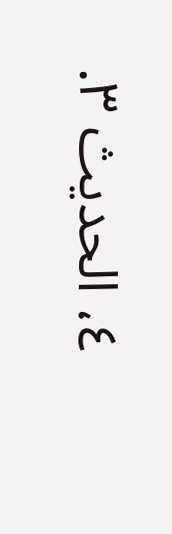٤، الحديث ٣.